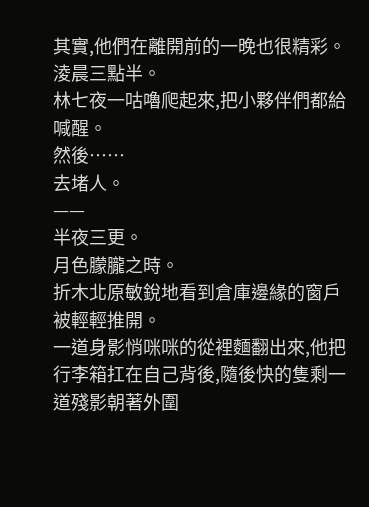其實,他們在離開前的一晚也很精彩。
淩晨三點半。
林七夜一咕嚕爬起來,把小夥伴們都給喊醒。
然後……
去堵人。
——
半夜三更。
月色朦朧之時。
折木北原敏銳地看到倉庫邊緣的窗戶被輕輕推開。
一道身影悄咪咪的從裡麵翻出來,他把行李箱扛在自己背後,隨後快的隻剩一道殘影朝著外圍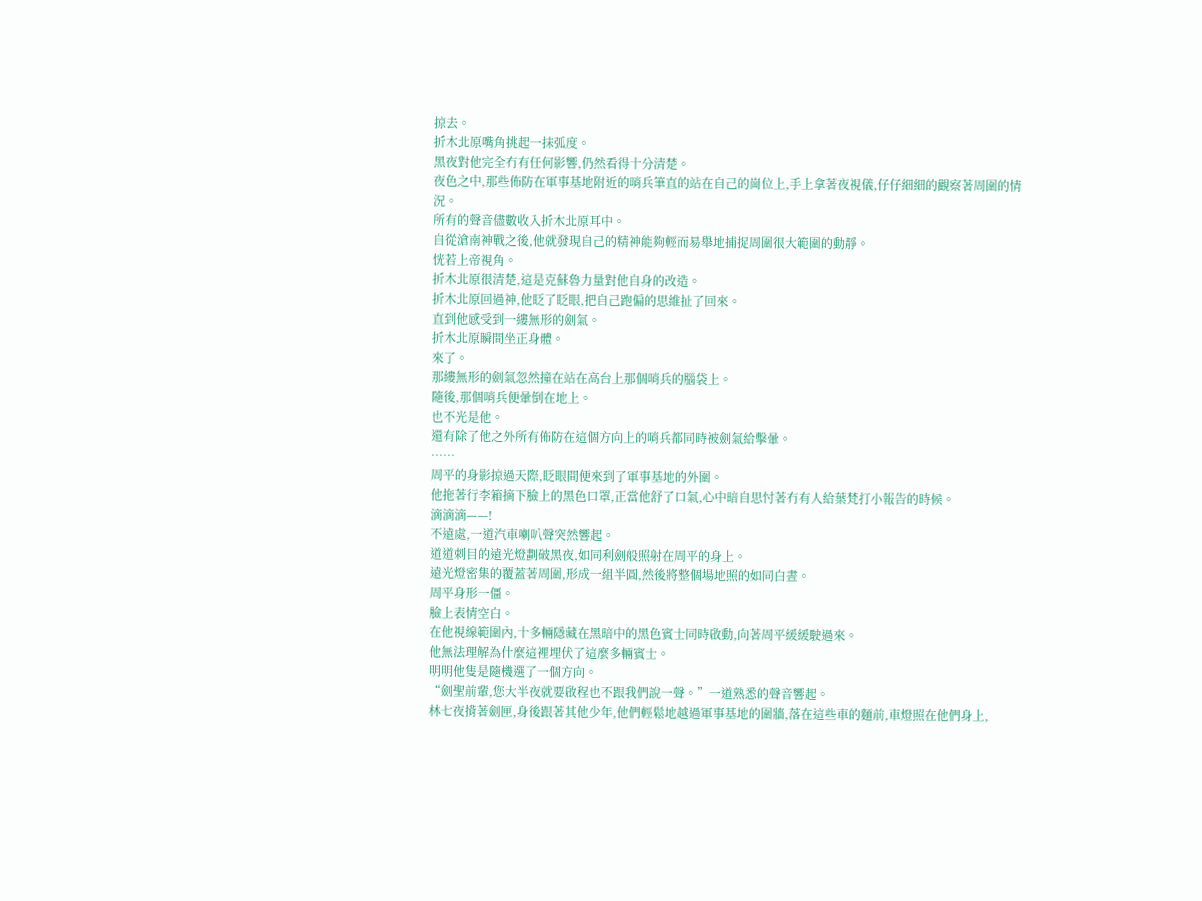掠去。
折木北原嘴角挑起一抹弧度。
黑夜對他完全冇有任何影響,仍然看得十分清楚。
夜色之中,那些佈防在軍事基地附近的哨兵筆直的站在自己的崗位上,手上拿著夜視儀,仔仔細細的觀察著周圍的情況。
所有的聲音儘數收入折木北原耳中。
自從滄南神戰之後,他就發現自己的精神能夠輕而易舉地捕捉周圍很大範圍的動靜。
恍若上帝視角。
折木北原很清楚,這是克蘇魯力量對他自身的改造。
折木北原回過神,他眨了眨眼,把自己跑偏的思維扯了回來。
直到他感受到一縷無形的劍氣。
折木北原瞬間坐正身體。
來了。
那縷無形的劍氣忽然撞在站在高台上那個哨兵的腦袋上。
隨後,那個哨兵便暈倒在地上。
也不光是他。
還有除了他之外所有佈防在這個方向上的哨兵都同時被劍氣給擊暈。
……
周平的身影掠過天際,眨眼間便來到了軍事基地的外圍。
他拖著行李箱摘下臉上的黑色口罩,正當他舒了口氣,心中暗自思忖著冇有人給葉梵打小報告的時候。
滴滴滴——!
不遠處,一道汽車喇叭聲突然響起。
道道刺目的遠光燈劃破黑夜,如同利劍般照射在周平的身上。
遠光燈密集的覆蓋著周圍,形成一組半圓,然後將整個場地照的如同白晝。
周平身形一僵。
臉上表情空白。
在他視線範圍內,十多輛隱藏在黑暗中的黑色賓士同時啟動,向著周平緩緩駛過來。
他無法理解為什麼這裡埋伏了這麼多輛賓士。
明明他隻是隨機選了一個方向。
“劍聖前輩,您大半夜就要啟程也不跟我們說一聲。”一道熟悉的聲音響起。
林七夜揹著劍匣,身後跟著其他少年,他們輕鬆地越過軍事基地的圍牆,落在這些車的麵前,車燈照在他們身上,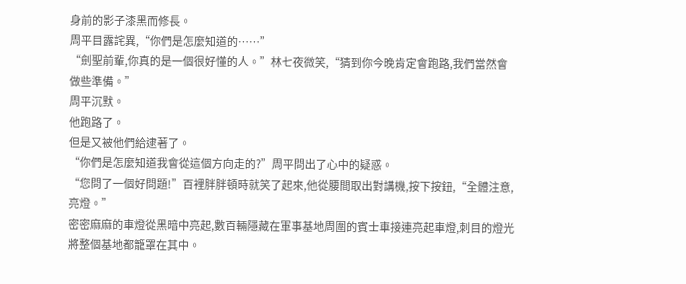身前的影子漆黑而修長。
周平目露詫異,“你們是怎麼知道的……”
“劍聖前輩,你真的是一個很好懂的人。”林七夜微笑,“猜到你今晚肯定會跑路,我們當然會做些準備。”
周平沉默。
他跑路了。
但是又被他們給逮著了。
“你們是怎麼知道我會從這個方向走的?”周平問出了心中的疑惑。
“您問了一個好問題!”百裡胖胖頓時就笑了起來,他從腰間取出對講機,按下按鈕,“全體注意,亮燈。”
密密麻麻的車燈從黑暗中亮起,數百輛隱藏在軍事基地周圍的賓士車接連亮起車燈,刺目的燈光將整個基地都籠罩在其中。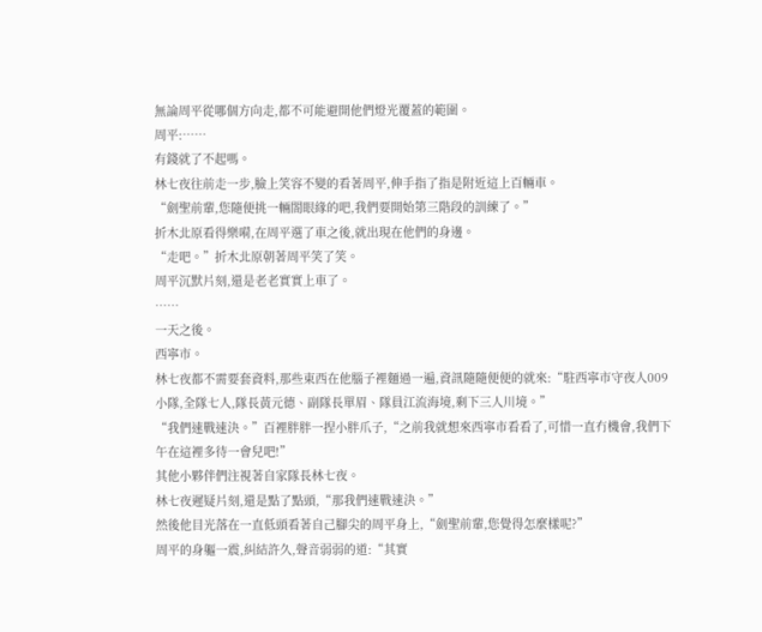無論周平從哪個方向走,都不可能避開他們燈光覆蓋的範圍。
周平:……
有錢就了不起嗎。
林七夜往前走一步,臉上笑容不變的看著周平,伸手指了指是附近這上百輛車。
“劍聖前輩,您隨便挑一輛閤眼緣的吧,我們要開始第三階段的訓練了。”
折木北原看得樂嗬,在周平選了車之後,就出現在他們的身邊。
“走吧。”折木北原朝著周平笑了笑。
周平沉默片刻,還是老老實實上車了。
……
一天之後。
西寧市。
林七夜都不需要套資料,那些東西在他腦子裡麵過一遍,資訊隨隨便便的就來:“駐西寧市守夜人009小隊,全隊七人,隊長黃元德、副隊長單眉、隊員江流海境,剩下三人川境。”
“我們速戰速決。”百裡胖胖一捏小胖爪子,“之前我就想來西寧市看看了,可惜一直冇機會,我們下午在這裡多待一會兒吧!”
其他小夥伴們注視著自家隊長林七夜。
林七夜遲疑片刻,還是點了點頭,“那我們速戰速決。”
然後他目光落在一直低頭看著自己腳尖的周平身上,“劍聖前輩,您覺得怎麼樣呢?”
周平的身軀一震,糾結許久,聲音弱弱的道:“其實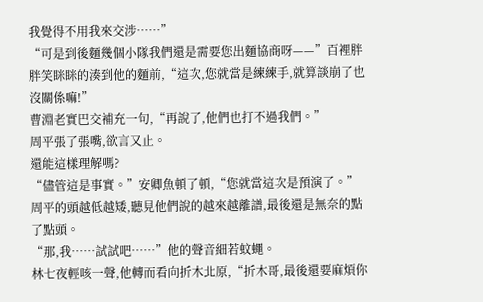我覺得不用我來交涉……”
“可是到後麵幾個小隊我們還是需要您出麵協商呀——”百裡胖胖笑眯眯的湊到他的麵前,“這次,您就當是練練手,就算談崩了也沒關係嘛!”
曹淵老實巴交補充一句,“再說了,他們也打不過我們。”
周平張了張嘴,欲言又止。
還能這樣理解嗎?
“儘管這是事實。”安卿魚頓了頓,“您就當這次是預演了。”
周平的頭越低越矮,聽見他們說的越來越離譜,最後還是無奈的點了點頭。
“那,我……試試吧……”他的聲音細若蚊蠅。
林七夜輕咳一聲,他轉而看向折木北原,“折木哥,最後還要麻煩你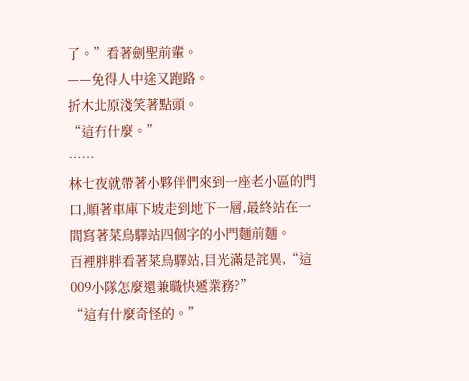了。”看著劍聖前輩。
——免得人中途又跑路。
折木北原淺笑著點頭。
“這冇什麼。”
……
林七夜就帶著小夥伴們來到一座老小區的門口,順著車庫下坡走到地下一層,最終站在一間寫著菜鳥驛站四個字的小門麵前麵。
百裡胖胖看著菜鳥驛站,目光滿是詫異,“這009小隊怎麼還兼職快遞業務?”
“這有什麼奇怪的。”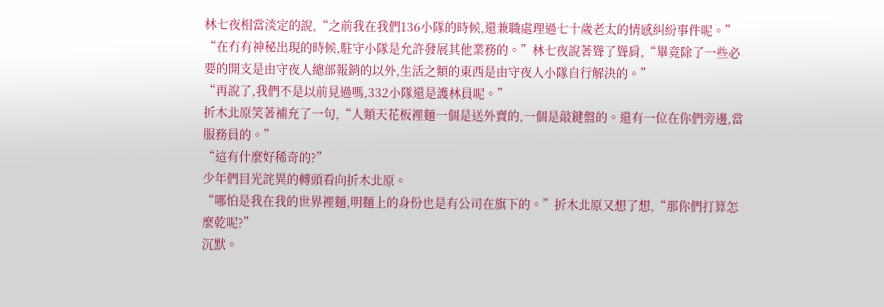林七夜相當淡定的說,“之前我在我們136小隊的時候,還兼職處理過七十歲老太的情感糾紛事件呢。”
“在冇有神秘出現的時候,駐守小隊是允許發展其他業務的。”林七夜說著聳了聳肩,“畢竟除了一些必要的開支是由守夜人總部報銷的以外,生活之類的東西是由守夜人小隊自行解決的。”
“再說了,我們不是以前見過嗎,332小隊還是護林員呢。”
折木北原笑著補充了一句,“人類天花板裡麵一個是送外賣的,一個是敲鍵盤的。還有一位在你們旁邊,當服務員的。”
“這有什麼好稀奇的?”
少年們目光詫異的轉頭看向折木北原。
“哪怕是我在我的世界裡麵,明麵上的身份也是有公司在旗下的。”折木北原又想了想,“那你們打算怎麼乾呢?”
沉默。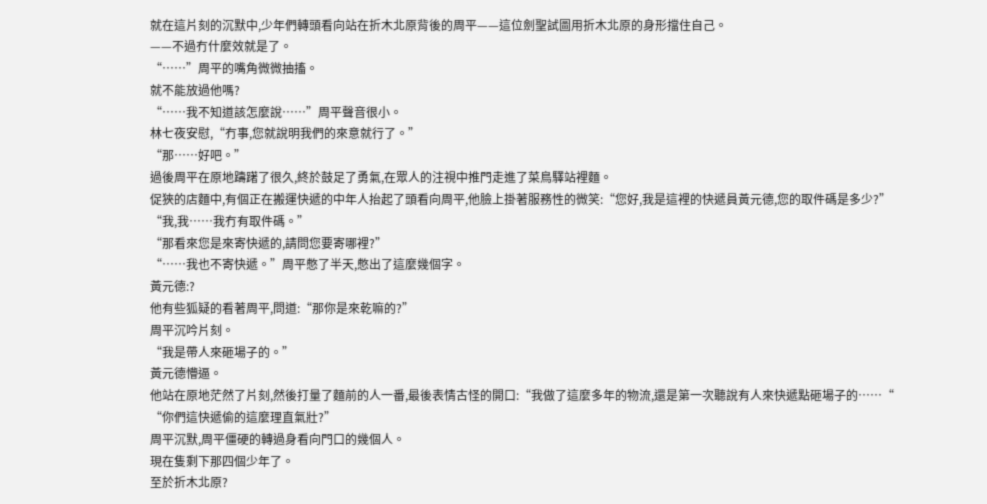就在這片刻的沉默中,少年們轉頭看向站在折木北原背後的周平——這位劍聖試圖用折木北原的身形擋住自己。
——不過冇什麼效就是了。
“……”周平的嘴角微微抽搐。
就不能放過他嗎?
“……我不知道該怎麼說……”周平聲音很小。
林七夜安慰,“冇事,您就說明我們的來意就行了。”
“那……好吧。”
過後周平在原地躊躇了很久,終於鼓足了勇氣,在眾人的注視中推門走進了菜鳥驛站裡麵。
促狹的店麵中,有個正在搬運快遞的中年人抬起了頭看向周平,他臉上掛著服務性的微笑:“您好,我是這裡的快遞員黃元德,您的取件碼是多少?”
“我,我……我冇有取件碼。”
“那看來您是來寄快遞的,請問您要寄哪裡?”
“……我也不寄快遞。”周平憋了半天,憋出了這麼幾個字。
黃元德:?
他有些狐疑的看著周平,問道:“那你是來乾嘛的?”
周平沉吟片刻。
“我是帶人來砸場子的。”
黃元德懵逼。
他站在原地茫然了片刻,然後打量了麵前的人一番,最後表情古怪的開口:“我做了這麼多年的物流,還是第一次聽說有人來快遞點砸場子的……“
“你們這快遞偷的這麼理直氣壯?”
周平沉默,周平僵硬的轉過身看向門口的幾個人。
現在隻剩下那四個少年了。
至於折木北原?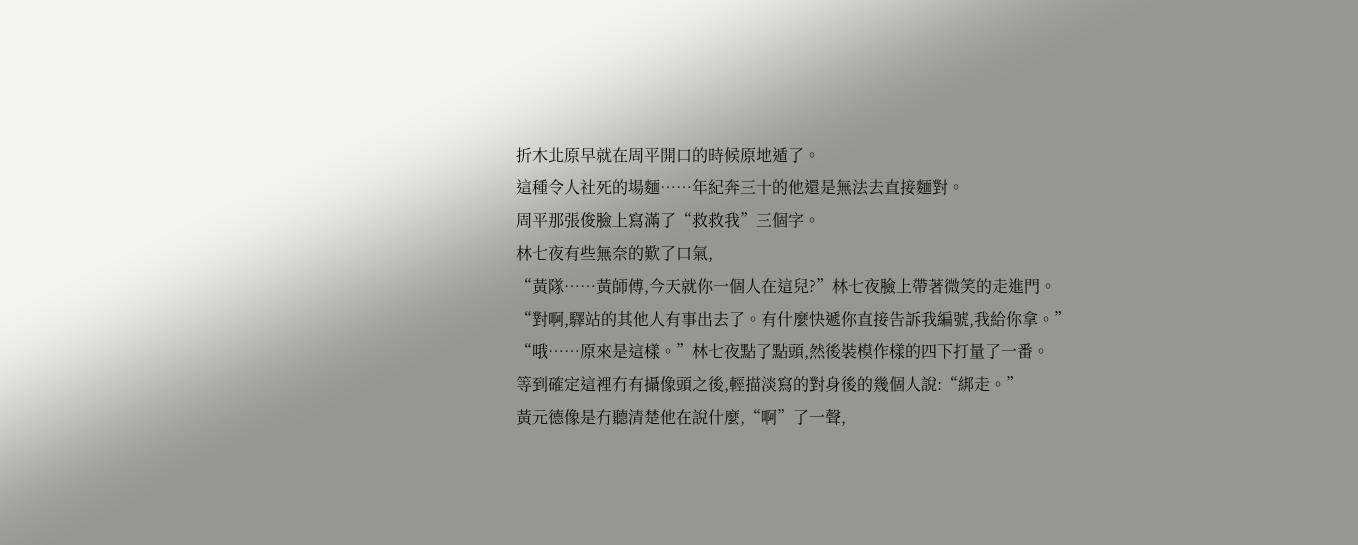折木北原早就在周平開口的時候原地遁了。
這種令人社死的場麵……年紀奔三十的他還是無法去直接麵對。
周平那張俊臉上寫滿了“救救我”三個字。
林七夜有些無奈的歎了口氣,
“黃隊……黃師傅,今天就你一個人在這兒?”林七夜臉上帶著微笑的走進門。
“對啊,驛站的其他人有事出去了。有什麼快遞你直接告訴我編號,我給你拿。”
“哦……原來是這樣。”林七夜點了點頭,然後裝模作樣的四下打量了一番。
等到確定這裡冇有攝像頭之後,輕描淡寫的對身後的幾個人說:“綁走。”
黃元德像是冇聽清楚他在說什麼,“啊”了一聲,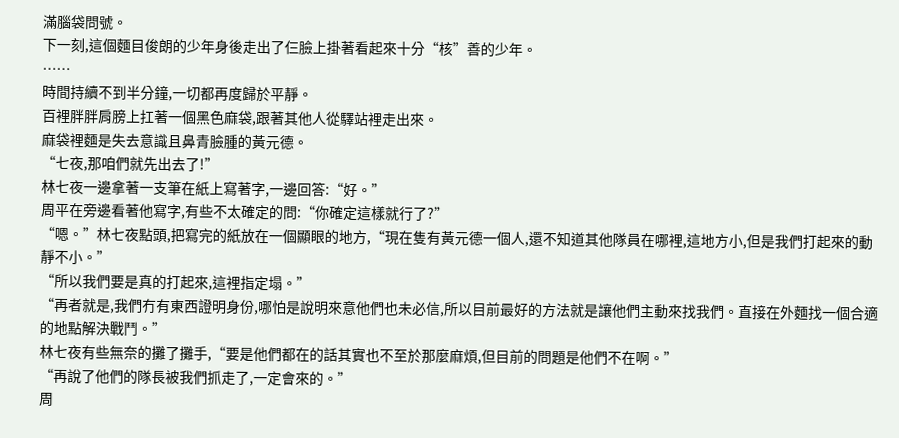滿腦袋問號。
下一刻,這個麵目俊朗的少年身後走出了仨臉上掛著看起來十分“核”善的少年。
……
時間持續不到半分鐘,一切都再度歸於平靜。
百裡胖胖肩膀上扛著一個黑色麻袋,跟著其他人從驛站裡走出來。
麻袋裡麵是失去意識且鼻青臉腫的黃元德。
“七夜,那咱們就先出去了!”
林七夜一邊拿著一支筆在紙上寫著字,一邊回答:“好。”
周平在旁邊看著他寫字,有些不太確定的問:“你確定這樣就行了?”
“嗯。”林七夜點頭,把寫完的紙放在一個顯眼的地方,“現在隻有黃元德一個人,還不知道其他隊員在哪裡,這地方小,但是我們打起來的動靜不小。”
“所以我們要是真的打起來,這裡指定塌。”
“再者就是,我們冇有東西證明身份,哪怕是說明來意他們也未必信,所以目前最好的方法就是讓他們主動來找我們。直接在外麵找一個合適的地點解決戰鬥。”
林七夜有些無奈的攤了攤手,“要是他們都在的話其實也不至於那麼麻煩,但目前的問題是他們不在啊。”
“再說了他們的隊長被我們抓走了,一定會來的。”
周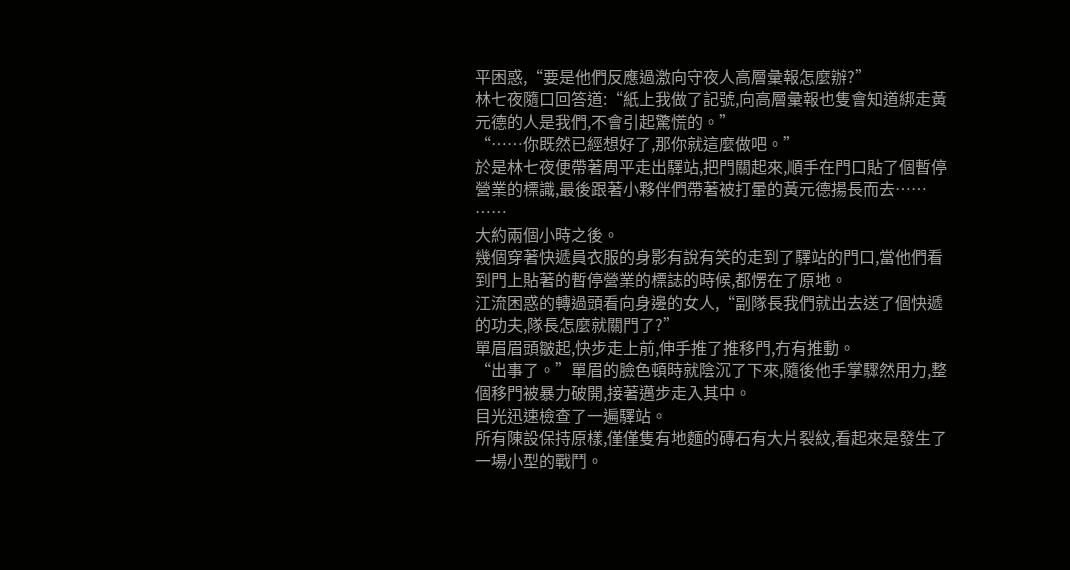平困惑,“要是他們反應過激向守夜人高層彙報怎麼辦?”
林七夜隨口回答道:“紙上我做了記號,向高層彙報也隻會知道綁走黃元德的人是我們,不會引起驚慌的。”
“……你既然已經想好了,那你就這麼做吧。”
於是林七夜便帶著周平走出驛站,把門關起來,順手在門口貼了個暫停營業的標識,最後跟著小夥伴們帶著被打暈的黃元德揚長而去……
……
大約兩個小時之後。
幾個穿著快遞員衣服的身影有說有笑的走到了驛站的門口,當他們看到門上貼著的暫停營業的標誌的時候,都愣在了原地。
江流困惑的轉過頭看向身邊的女人,“副隊長我們就出去送了個快遞的功夫,隊長怎麼就關門了?”
單眉眉頭皺起,快步走上前,伸手推了推移門,冇有推動。
“出事了。”單眉的臉色頓時就陰沉了下來,隨後他手掌驟然用力,整個移門被暴力破開,接著邁步走入其中。
目光迅速檢查了一遍驛站。
所有陳設保持原樣,僅僅隻有地麵的磚石有大片裂紋,看起來是發生了一場小型的戰鬥。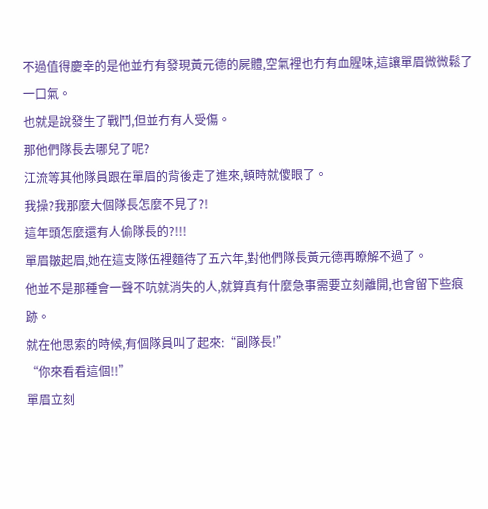不過值得慶幸的是他並冇有發現黃元德的屍體,空氣裡也冇有血腥味,這讓單眉微微鬆了一口氣。
也就是說發生了戰鬥,但並冇有人受傷。
那他們隊長去哪兒了呢?
江流等其他隊員跟在單眉的背後走了進來,頓時就傻眼了。
我操?我那麼大個隊長怎麼不見了?!
這年頭怎麼還有人偷隊長的?!!!
單眉皺起眉,她在這支隊伍裡麵待了五六年,對他們隊長黃元德再瞭解不過了。
他並不是那種會一聲不吭就消失的人,就算真有什麼急事需要立刻離開,也會留下些痕跡。
就在他思索的時候,有個隊員叫了起來:“副隊長!”
“你來看看這個!!”
單眉立刻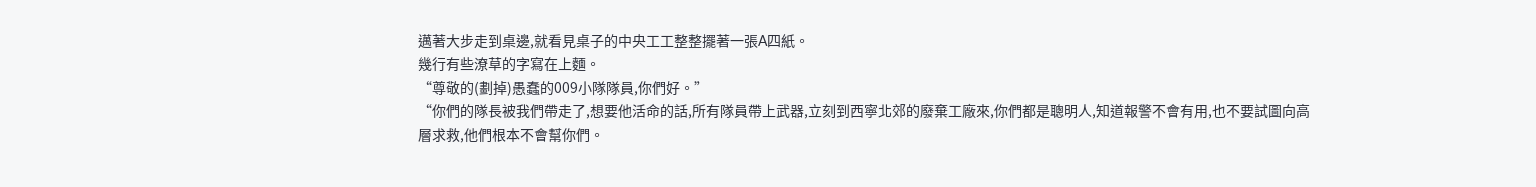邁著大步走到桌邊,就看見桌子的中央工工整整擺著一張A四紙。
幾行有些潦草的字寫在上麵。
“尊敬的(劃掉)愚蠢的009小隊隊員,你們好。”
“你們的隊長被我們帶走了,想要他活命的話,所有隊員帶上武器,立刻到西寧北郊的廢棄工廠來,你們都是聰明人,知道報警不會有用,也不要試圖向高層求救,他們根本不會幫你們。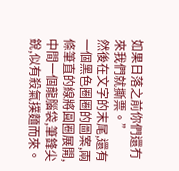如果日落之前你們還冇來我們就撕票。”
然後在文字的末尾,還有一個黑色圈圈的圖案,兩條筆直的線將圓圈展開,中間一個龍腦袋,筆鋒尖銳,似有殺氣撲麵而來。